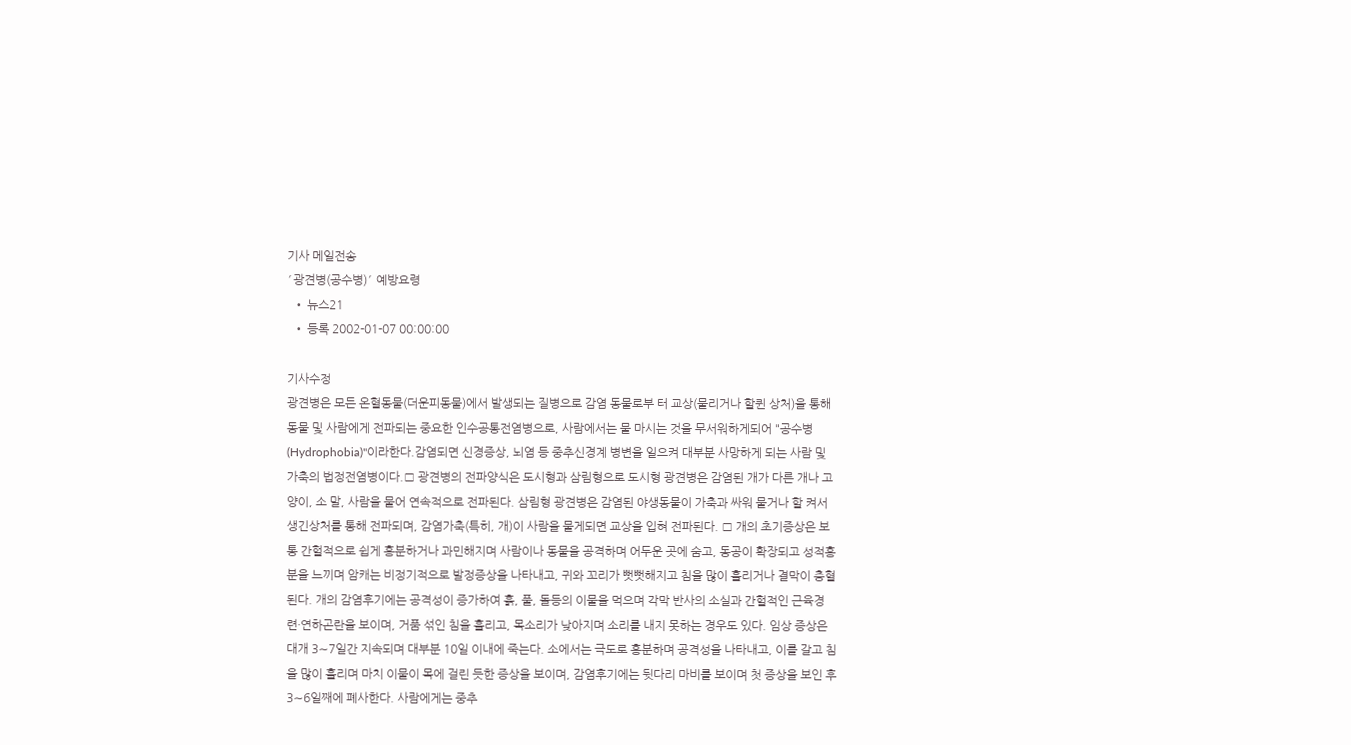기사 메일전송
′광견병(공수병)′ 예방요령
  • 뉴스21
  • 등록 2002-01-07 00:00:00

기사수정
광견병은 모든 온혈동물(더운피동물)에서 발생되는 질병으로 감염 동물로부 터 교상(물리거나 할퀸 상처)을 통해 동물 및 사람에게 전파되는 중요한 인수공통전염병으로, 사람에서는 물 마시는 것을 무서워하게되어 "공수병(Hydrophobia)"이라한다.감염되면 신경증상, 뇌염 등 중추신경계 병변을 일으켜 대부분 사망하게 되는 사람 및 가축의 법정전염병이다.□ 광견병의 전파양식은 도시형과 삼림형으로 도시형 광견병은 감염된 개가 다른 개나 고양이, 소 말, 사람을 물어 연속적으로 전파된다. 삼림형 광견병은 감염된 야생동물이 가축과 싸워 물거나 할 켜서 생긴상처를 통해 전파되며, 감염가축(특히, 개)이 사람을 물게되면 교상을 입혀 전파된다. □ 개의 초기증상은 보통 간헐적으로 쉽게 흥분하거나 과민해지며 사람이나 동물을 공격하며 어두운 곳에 숨고, 동공이 확장되고 성적흥분을 느끼며 암캐는 비정기적으로 발정증상을 나타내고, 귀와 꼬리가 뻣뻣해지고 침을 많이 흘리거나 결막이 충혈 된다. 개의 감염후기에는 공격성이 증가하여 흙, 풀, 돌등의 이물을 먹으며 각막 반사의 소실과 간헐적인 근육경련·연하곤란을 보이며, 거품 섞인 침을 흘리고, 목소리가 낮아지며 소리를 내지 못하는 경우도 있다. 임상 증상은 대개 3∼7일간 지속되며 대부분 10일 이내에 죽는다. 소에서는 극도로 흥분하며 공격성을 나타내고, 이를 갈고 침을 많이 흘리며 마치 이물이 목에 걸린 듯한 증상을 보이며, 감염후기에는 뒷다리 마비를 보이며 첫 증상을 보인 후 3∼6일째에 폐사한다. 사람에게는 중추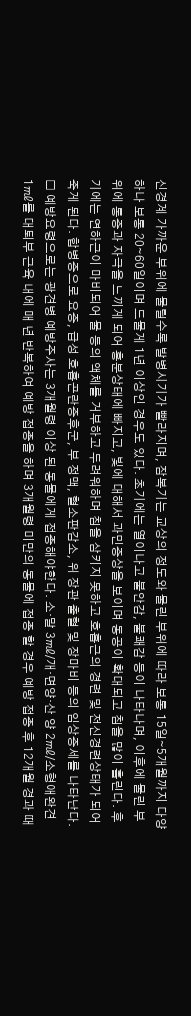신경계 가까운 부위에 물릴수록 발병시기가 빨라지며, 잠복기는 교상의 정도와 물린 부위에 따라 보통 15일∼5개월까지 다양하나 보통 20∼60일이며 드물게 1년 이상인 경우도 있다. 초기에는 열이나고 불안감, 불쾌감 등이 나타나며, 이후에 물린 부위에 통증과 자극을 느끼게 되어 흥분상태에 빠지고, 빛에 대해서 과민증상을 보이며 동공이 확대되고 침을 많이 흘린다. 후기에는 연하근이 마비되어 물 등의 액체를 거부하고 두려워하며 침을 삼키지 못하고 호흡근의 경련 및 전신경련상태가 되어 죽게 된다. 합병증으로 요증, 급성 호흡곤란증후군, 부 정맥, 혈소판감소, 위 장관 출혈 및 장마비 등의 임상증세를 나타난다. □ 예방요령으로는 광견병 예방주사는 3개월령 이상 된 동물에게 접종해야한다. 소·말 3㎖/개·면양·산 양 2㎖/소형애완견 1㎖를 대퇴부 근육 내에 매 년 반복하여 예방 접종을 하며 3개월령 미만의 동물에 접종 할 경우 예방 접종 후 12개월 경과 때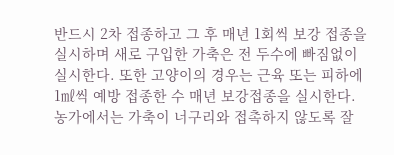반드시 2차 접종하고 그 후 매년 1회씩 보강 접종을 실시하며 새로 구입한 가축은 전 두수에 빠짐없이 실시한다. 또한 고양이의 경우는 근육 또는 피하에 1㎖씩 예방 접종한 수 매년 보강접종을 실시한다. 농가에서는 가축이 너구리와 접촉하지 않도록 잘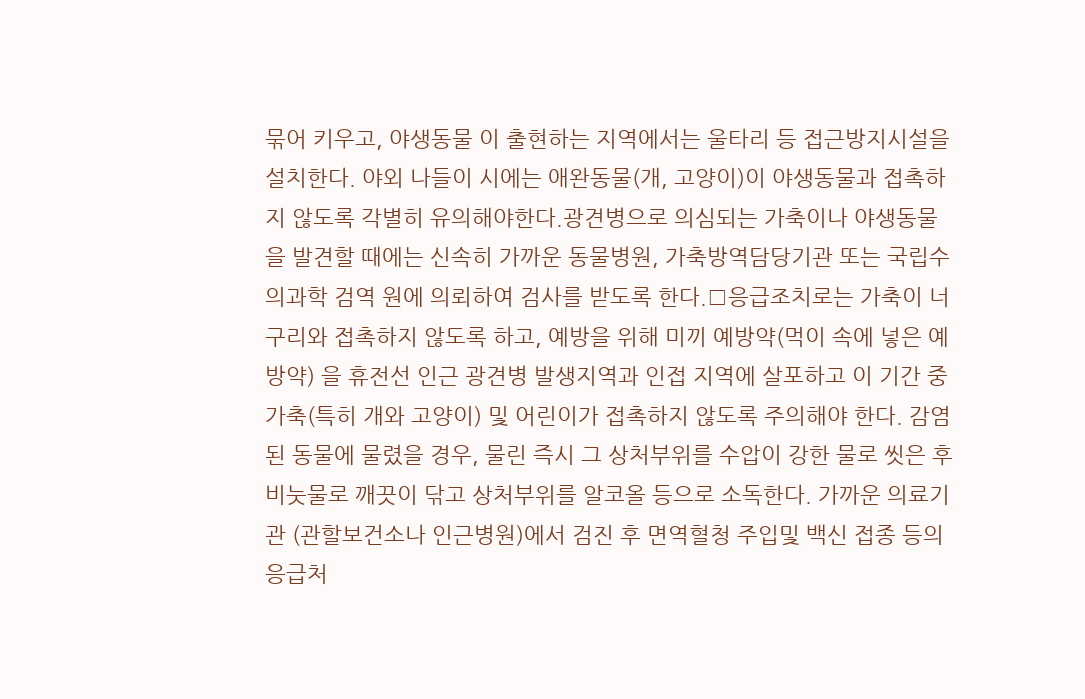묶어 키우고, 야생동물 이 출현하는 지역에서는 울타리 등 접근방지시설을 설치한다. 야외 나들이 시에는 애완동물(개, 고양이)이 야생동물과 접촉하지 않도록 각별히 유의해야한다.광견병으로 의심되는 가축이나 야생동물을 발견할 때에는 신속히 가까운 동물병원, 가축방역담당기관 또는 국립수의과학 검역 원에 의뢰하여 검사를 받도록 한다.□응급조치로는 가축이 너구리와 접촉하지 않도록 하고, 예방을 위해 미끼 예방약(먹이 속에 넣은 예방약) 을 휴전선 인근 광견병 발생지역과 인접 지역에 살포하고 이 기간 중 가축(특히 개와 고양이) 및 어린이가 접촉하지 않도록 주의해야 한다. 감염된 동물에 물렸을 경우, 물린 즉시 그 상처부위를 수압이 강한 물로 씻은 후 비눗물로 깨끗이 닦고 상처부위를 알코올 등으로 소독한다. 가까운 의료기관 (관할보건소나 인근병원)에서 검진 후 면역혈청 주입및 백신 접종 등의 응급처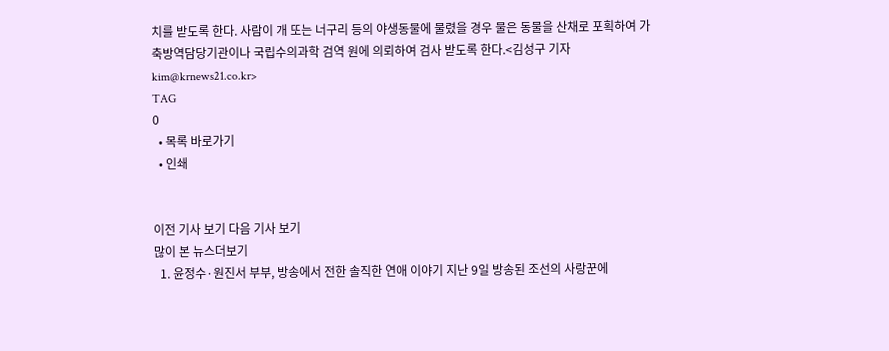치를 받도록 한다. 사람이 개 또는 너구리 등의 야생동물에 물렸을 경우 물은 동물을 산채로 포획하여 가축방역담당기관이나 국립수의과학 검역 원에 의뢰하여 검사 받도록 한다.<김성구 기자 kim@krnews21.co.kr>
TAG
0
  • 목록 바로가기
  • 인쇄


이전 기사 보기 다음 기사 보기
많이 본 뉴스더보기
  1. 윤정수·원진서 부부, 방송에서 전한 솔직한 연애 이야기 지난 9일 방송된 조선의 사랑꾼에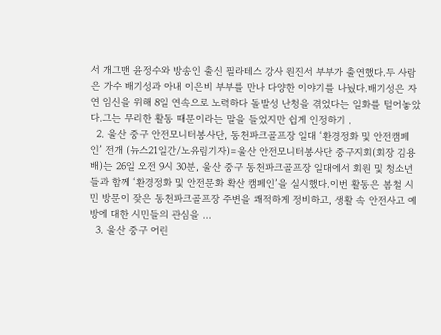서 개그맨 윤정수와 방송인 출신 필라테스 강사 원진서 부부가 출연했다.두 사람은 가수 배기성과 아내 이은비 부부를 만나 다양한 이야기를 나눴다.배기성은 자연 임신을 위해 8일 연속으로 노력하다 돌발성 난청을 겪었다는 일화를 털어놓았다.그는 무리한 활동 때문이라는 말을 들었지만 쉽게 인정하기 .
  2. 울산 중구 안전모니터봉사단, 동천파크골프장 일대 ‘환경정화 및 안전캠페인’ 전개 (뉴스21일간/노유림기자)=울산 안전모니터봉사단 중구지회(회장 김용배)는 26일 오전 9시 30분, 울산 중구 동천파크골프장 일대에서 회원 및 청소년들과 함께 ‘환경정화 및 안전문화 확산 캠페인’을 실시했다.이번 활동은 봄철 시민 방문이 잦은 동천파크골프장 주변을 쾌적하게 정비하고, 생활 속 안전사고 예방에 대한 시민들의 관심을 ...
  3. 울산 중구 어린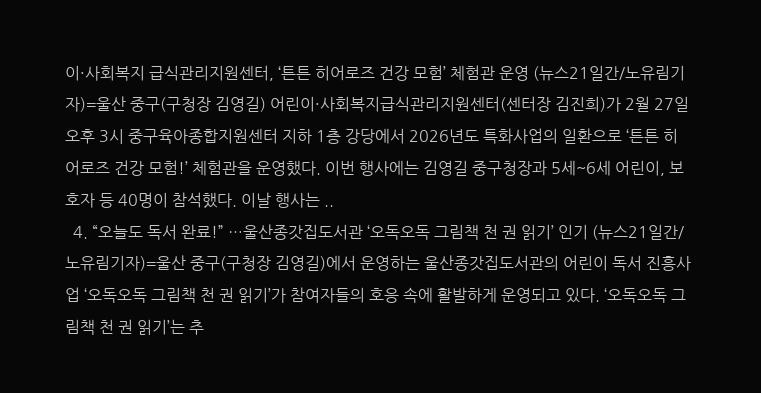이·사회복지 급식관리지원센터, ‘튼튼 히어로즈 건강 모험’ 체험관 운영 (뉴스21일간/노유림기자)=울산 중구(구청장 김영길) 어린이·사회복지급식관리지원센터(센터장 김진희)가 2월 27일 오후 3시 중구육아종합지원센터 지하 1층 강당에서 2026년도 특화사업의 일환으로 ‘튼튼 히어로즈 건강 모험!’ 체험관을 운영했다. 이번 행사에는 김영길 중구청장과 5세~6세 어린이, 보호자 등 40명이 참석했다. 이날 행사는 ..
  4. “오늘도 독서 완료!” …울산종갓집도서관 ‘오독오독 그림책 천 권 읽기’ 인기 (뉴스21일간/노유림기자)=울산 중구(구청장 김영길)에서 운영하는 울산종갓집도서관의 어린이 독서 진흥사업 ‘오독오독 그림책 천 권 읽기’가 참여자들의 호응 속에 활발하게 운영되고 있다. ‘오독오독 그림책 천 권 읽기’는 추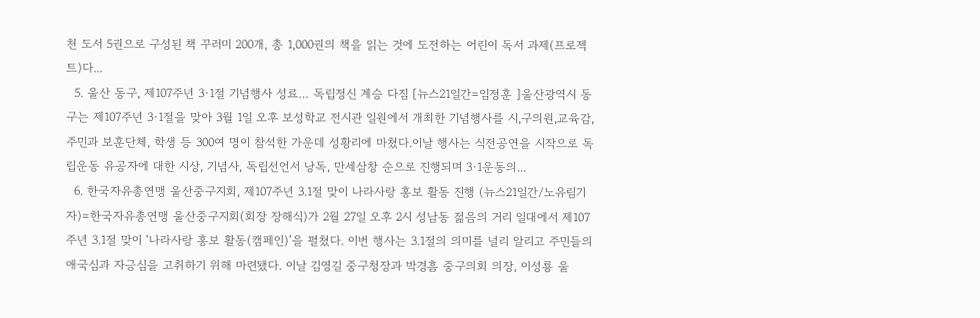천 도서 5권으로 구성된 책 꾸러미 200개, 총 1,000권의 책을 읽는 것에 도전하는 어린이 독서 과제(프로젝트)다...
  5. 울산 동구, 제107주년 3·1절 기념행사 성료… 독립정신 계승 다짐 [뉴스21일간=임정훈 ]울산광역시 동구는 제107주년 3·1절을 맞아 3월 1일 오후 보성학교 전시관 일원에서 개최한 기념행사를 시,구의원,교육감,주민과 보훈단체, 학생 등 300여 명이 참석한 가운데 성황리에 마쳤다.이날 행사는 식전공연을 시작으로 독립운동 유공자에 대한 시상, 기념사, 독립선언서 낭독, 만세삼창 순으로 진행되며 3·1운동의...
  6. 한국자유총연맹 울산중구지회, 제107주년 3.1절 맞이 나라사랑 홍보 활동 진행 (뉴스21일간/노유림기자)=한국자유총연맹 울산중구지회(회장 장해식)가 2월 27일 오후 2시 성남동 젊음의 거리 일대에서 제107주년 3.1절 맞이 ‘나라사랑 홍보 활동(캠페인)’을 펼쳤다. 이번 행사는 3.1절의 의미를 널리 알리고 주민들의 애국심과 자긍심을 고취하기 위해 마련됐다. 이날 김영길 중구청장과 박경흠 중구의회 의장, 이성룡 울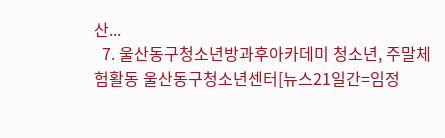산...
  7. 울산동구청소년방과후아카데미 청소년, 주말체험활동 울산동구청소년센터[뉴스21일간=임정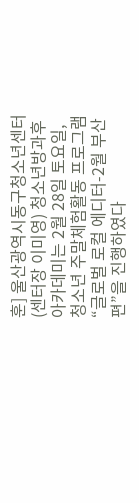훈] 울산광역시동구청소년센터(센터장 이미영) 청소년방과후아카데미는 2월 28일 토요일, 청소년 주말체험활동 프로그램 “글로벌 로컬 에디터-2월 부산편”을 진행하였다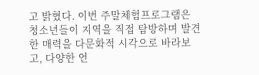고 밝혔다. 이번 주말체험프로그램은 청소년들이 지역을 직접 탐방하며 발견한 매력을 다문화적 시각으로 바라보고, 다양한 언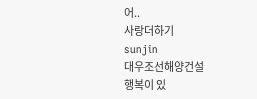어..
사랑더하기
sunjin
대우조선해양건설
행복이 있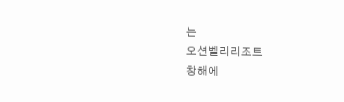는
오션벨리리조트
창해에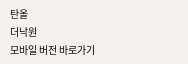탄올
더낙원
모바일 버전 바로가기